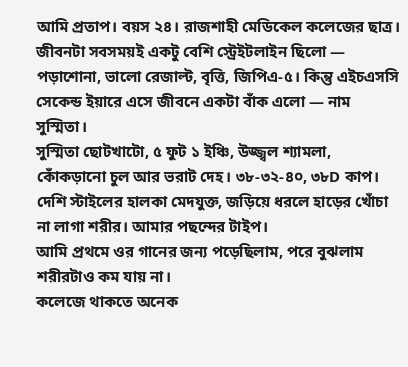আমি প্রতাপ। বয়স ২৪। রাজশাহী মেডিকেল কলেজের ছাত্র।
জীবনটা সবসময়ই একটু বেশি স্ট্রেইটলাইন ছিলো — পড়াশোনা, ভালো রেজাল্ট, বৃত্তি, জিপিএ-৫। কিন্তু এইচএসসি সেকেন্ড ইয়ারে এসে জীবনে একটা বাঁক এলো — নাম সুস্মিতা।
সুস্মিতা ছোটখাটো, ৫ ফুট ১ ইঞ্চি, উজ্জ্বল শ্যামলা, কোঁকড়ানো চুল আর ভরাট দেহ। ৩৮-৩২-৪০, ৩৮D কাপ। দেশি স্টাইলের হালকা মেদযুক্ত, জড়িয়ে ধরলে হাড়ের খোঁচা না লাগা শরীর। আমার পছন্দের টাইপ।
আমি প্রথমে ওর গানের জন্য পড়েছিলাম, পরে বুঝলাম শরীরটাও কম যায় না।
কলেজে থাকতে অনেক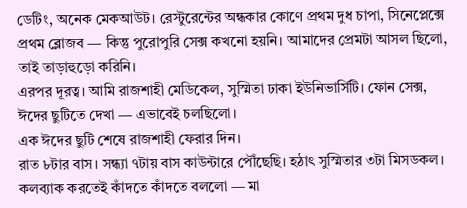ডেটিং, অনেক মেকআউট। রেস্টুরেন্টের অন্ধকার কোণে প্রথম দুধ চাপা, সিনেপ্লেক্সে প্রথম ব্লোজব — কিন্তু পুরোপুরি সেক্স কখনো হয়নি। আমাদের প্রেমটা আসল ছিলো, তাই তাড়াহুড়ো করিনি।
এরপর দূরত্ব। আমি রাজশাহী মেডিকেল, সুস্মিতা ঢাকা ইউনিভার্সিটি। ফোন সেক্স, ঈদের ছুটিতে দেখা — এভাবেই চলছিলো।
এক ঈদের ছুটি শেষে রাজশাহী ফেরার দিন।
রাত ৮টার বাস। সন্ধ্যা ৭টায় বাস কাউন্টারে পৌঁছেছি। হঠাৎ সুস্মিতার ৩টা মিসডকল। কলব্যাক করতেই কাঁদতে কাঁদতে বললো — মা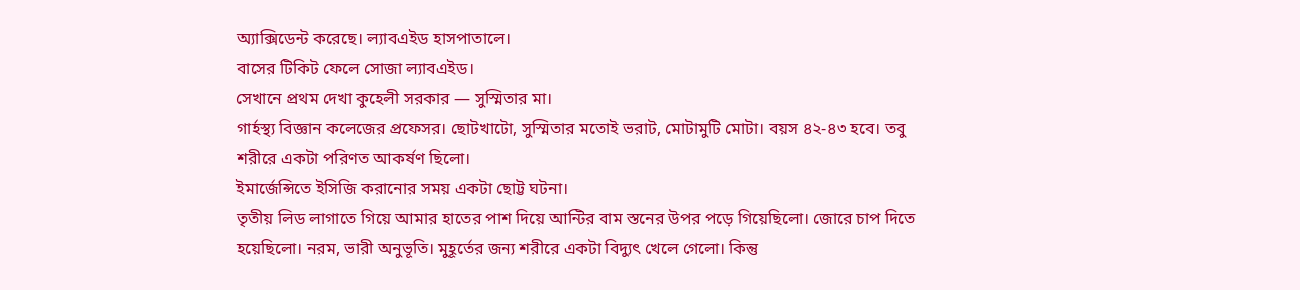অ্যাক্সিডেন্ট করেছে। ল্যাবএইড হাসপাতালে।
বাসের টিকিট ফেলে সোজা ল্যাবএইড।
সেখানে প্রথম দেখা কুহেলী সরকার — সুস্মিতার মা।
গার্হস্থ্য বিজ্ঞান কলেজের প্রফেসর। ছোটখাটো, সুস্মিতার মতোই ভরাট, মোটামুটি মোটা। বয়স ৪২-৪৩ হবে। তবু শরীরে একটা পরিণত আকর্ষণ ছিলো।
ইমার্জেন্সিতে ইসিজি করানোর সময় একটা ছোট্ট ঘটনা।
তৃতীয় লিড লাগাতে গিয়ে আমার হাতের পাশ দিয়ে আন্টির বাম স্তনের উপর পড়ে গিয়েছিলো। জোরে চাপ দিতে হয়েছিলো। নরম, ভারী অনুভূতি। মুহূর্তের জন্য শরীরে একটা বিদ্যুৎ খেলে গেলো। কিন্তু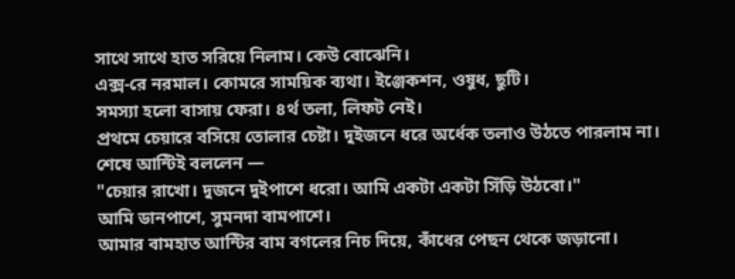সাথে সাথে হাত সরিয়ে নিলাম। কেউ বোঝেনি।
এক্স-রে নরমাল। কোমরে সাময়িক ব্যথা। ইঞ্জেকশন, ওষুধ, ছুটি।
সমস্যা হলো বাসায় ফেরা। ৪র্থ তলা, লিফট নেই।
প্রথমে চেয়ারে বসিয়ে তোলার চেষ্টা। দুইজনে ধরে অর্ধেক তলাও উঠতে পারলাম না।
শেষে আন্টিই বললেন —
"চেয়ার রাখো। দুজনে দুইপাশে ধরো। আমি একটা একটা সিঁড়ি উঠবো।"
আমি ডানপাশে, সুমনদা বামপাশে।
আমার বামহাত আন্টির বাম বগলের নিচ দিয়ে, কাঁধের পেছন থেকে জড়ানো।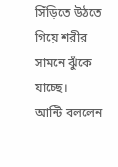সিঁড়িতে উঠতে গিয়ে শরীর সামনে ঝুঁকে যাচ্ছে।
আন্টি বললেন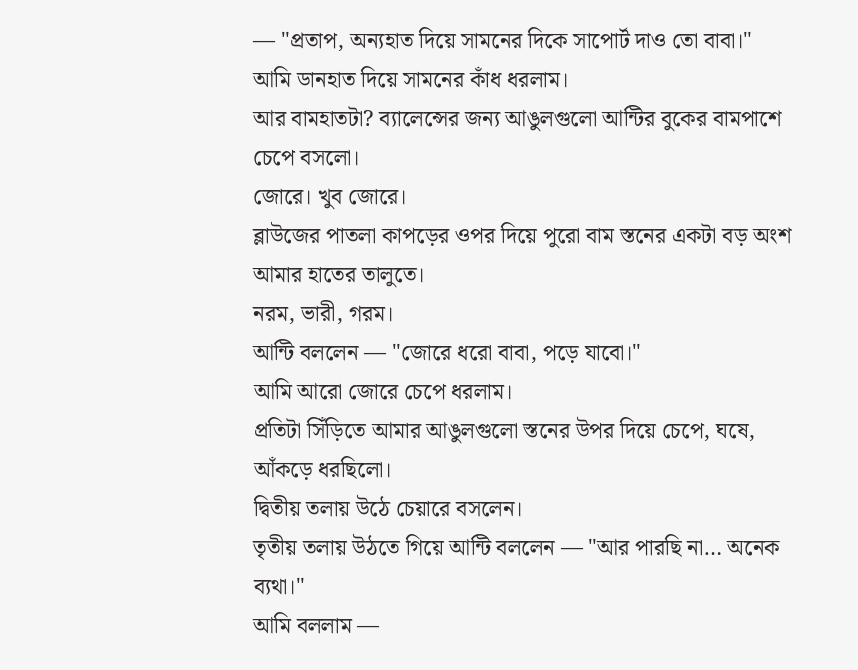— "প্রতাপ, অন্যহাত দিয়ে সামনের দিকে সাপোর্ট দাও তো বাবা।"
আমি ডানহাত দিয়ে সামনের কাঁধ ধরলাম।
আর বামহাতটা? ব্যালেন্সের জন্য আঙুলগুলো আন্টির বুকের বামপাশে চেপে বসলো।
জোরে। খুব জোরে।
ব্লাউজের পাতলা কাপড়ের ওপর দিয়ে পুরো বাম স্তনের একটা বড় অংশ আমার হাতের তালুতে।
নরম, ভারী, গরম।
আন্টি বললেন — "জোরে ধরো বাবা, পড়ে যাবো।"
আমি আরো জোরে চেপে ধরলাম।
প্রতিটা সিঁড়িতে আমার আঙুলগুলো স্তনের উপর দিয়ে চেপে, ঘষে, আঁকড়ে ধরছিলো।
দ্বিতীয় তলায় উঠে চেয়ারে বসলেন।
তৃতীয় তলায় উঠতে গিয়ে আন্টি বললেন — "আর পারছি না… অনেক ব্যথা।"
আমি বললাম —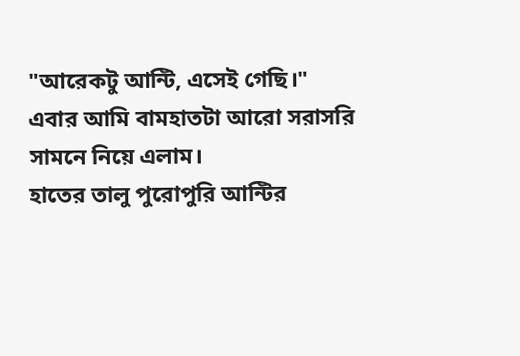"আরেকটু আন্টি, এসেই গেছি।"
এবার আমি বামহাতটা আরো সরাসরি সামনে নিয়ে এলাম।
হাতের তালু পুরোপুরি আন্টির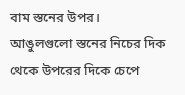বাম স্তনের উপর।
আঙুলগুলো স্তনের নিচের দিক থেকে উপরের দিকে চেপে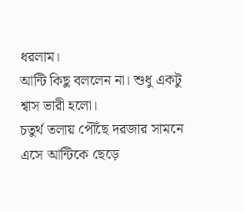ধরলাম।
আন্টি কিছু বললেন না। শুধু একটু শ্বাস ভারী হলো।
চতুর্থ তলায় পৌঁছে দরজার সামনে এসে আন্টিকে ছেড়ে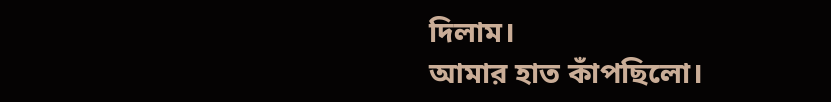দিলাম।
আমার হাত কাঁপছিলো।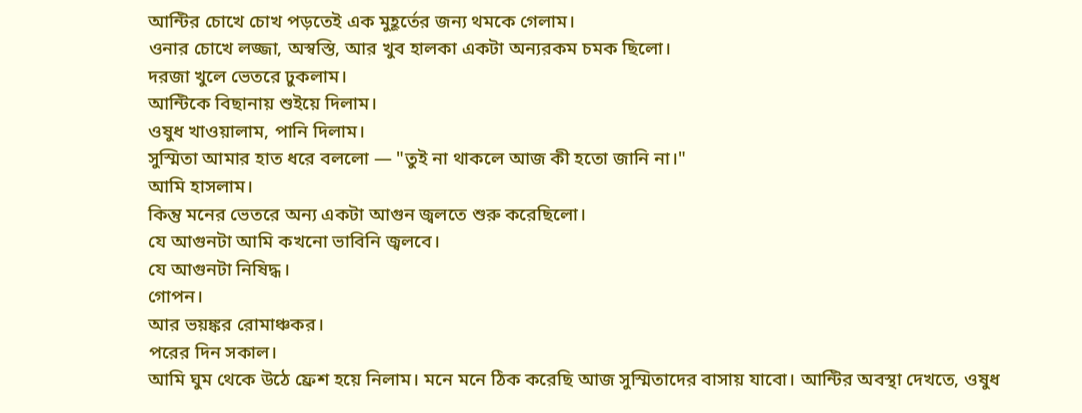আন্টির চোখে চোখ পড়তেই এক মুহূর্তের জন্য থমকে গেলাম।
ওনার চোখে লজ্জা, অস্বস্তি, আর খুব হালকা একটা অন্যরকম চমক ছিলো।
দরজা খুলে ভেতরে ঢুকলাম।
আন্টিকে বিছানায় শুইয়ে দিলাম।
ওষুধ খাওয়ালাম, পানি দিলাম।
সুস্মিতা আমার হাত ধরে বললো — "তুই না থাকলে আজ কী হতো জানি না।"
আমি হাসলাম।
কিন্তু মনের ভেতরে অন্য একটা আগুন জ্বলতে শুরু করেছিলো।
যে আগুনটা আমি কখনো ভাবিনি জ্বলবে।
যে আগুনটা নিষিদ্ধ।
গোপন।
আর ভয়ঙ্কর রোমাঞ্চকর।
পরের দিন সকাল।
আমি ঘুম থেকে উঠে ফ্রেশ হয়ে নিলাম। মনে মনে ঠিক করেছি আজ সুস্মিতাদের বাসায় যাবো। আন্টির অবস্থা দেখতে, ওষুধ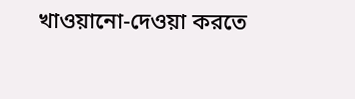খাওয়ানো-দেওয়া করতে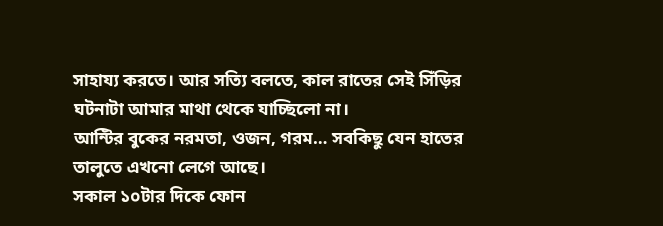সাহায্য করতে। আর সত্যি বলতে, কাল রাতের সেই সিঁড়ির ঘটনাটা আমার মাথা থেকে যাচ্ছিলো না।
আন্টির বুকের নরমতা, ওজন, গরম… সবকিছু যেন হাতের তালুতে এখনো লেগে আছে।
সকাল ১০টার দিকে ফোন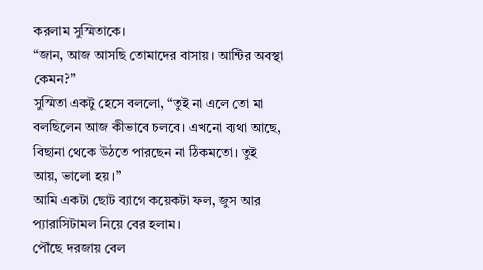করলাম সুস্মিতাকে।
“জান, আজ আসছি তোমাদের বাসায়। আন্টির অবস্থা কেমন?”
সুস্মিতা একটু হেসে বললো, “তুই না এলে তো মা বলছিলেন আজ কীভাবে চলবে। এখনো ব্যথা আছে, বিছানা থেকে উঠতে পারছেন না ঠিকমতো। তুই আয়, ভালো হয়।”
আমি একটা ছোট ব্যাগে কয়েকটা ফল, জুস আর প্যারাসিটামল নিয়ে বের হলাম।
পৌঁছে দরজায় বেল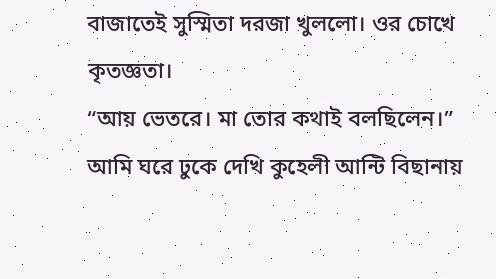বাজাতেই সুস্মিতা দরজা খুললো। ওর চোখে কৃতজ্ঞতা।
“আয় ভেতরে। মা তোর কথাই বলছিলেন।”
আমি ঘরে ঢুকে দেখি কুহেলী আন্টি বিছানায়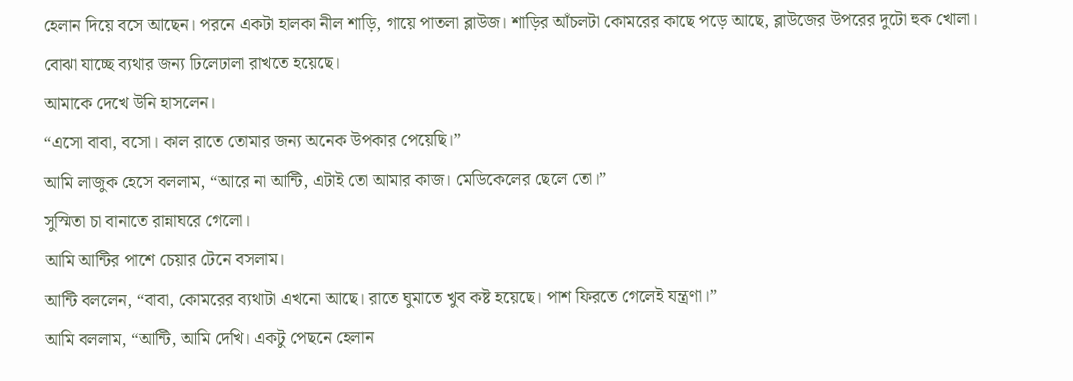হেলান দিয়ে বসে আছেন। পরনে একটা হালকা নীল শাড়ি, গায়ে পাতলা ব্লাউজ। শাড়ির আঁচলটা কোমরের কাছে পড়ে আছে, ব্লাউজের উপরের দুটো হুক খোলা। বোঝা যাচ্ছে ব্যথার জন্য ঢিলেঢালা রাখতে হয়েছে।
আমাকে দেখে উনি হাসলেন।
“এসো বাবা, বসো। কাল রাতে তোমার জন্য অনেক উপকার পেয়েছি।”
আমি লাজুক হেসে বললাম, “আরে না আন্টি, এটাই তো আমার কাজ। মেডিকেলের ছেলে তো।”
সুস্মিতা চা বানাতে রান্নাঘরে গেলো।
আমি আন্টির পাশে চেয়ার টেনে বসলাম।
আন্টি বললেন, “বাবা, কোমরের ব্যথাটা এখনো আছে। রাতে ঘুমাতে খুব কষ্ট হয়েছে। পাশ ফিরতে গেলেই যন্ত্রণা।”
আমি বললাম, “আন্টি, আমি দেখি। একটু পেছনে হেলান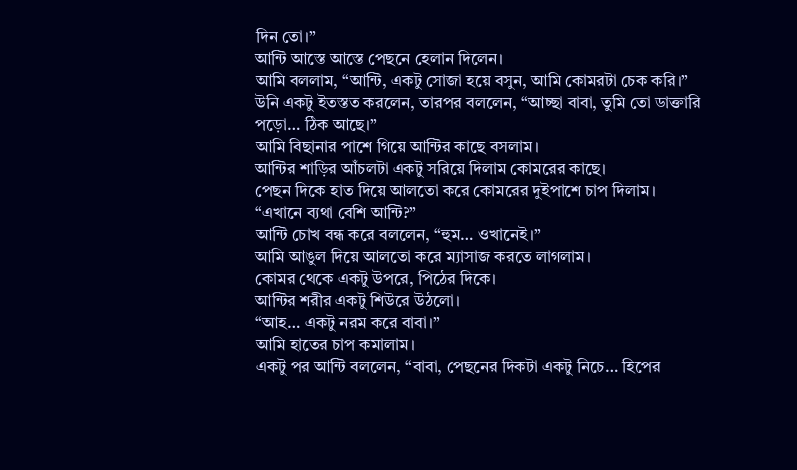দিন তো।”
আন্টি আস্তে আস্তে পেছনে হেলান দিলেন।
আমি বললাম, “আন্টি, একটু সোজা হয়ে বসুন, আমি কোমরটা চেক করি।”
উনি একটু ইতস্তত করলেন, তারপর বললেন, “আচ্ছা বাবা, তুমি তো ডাক্তারি পড়ো… ঠিক আছে।”
আমি বিছানার পাশে গিয়ে আন্টির কাছে বসলাম।
আন্টির শাড়ির আঁচলটা একটু সরিয়ে দিলাম কোমরের কাছে।
পেছন দিকে হাত দিয়ে আলতো করে কোমরের দুইপাশে চাপ দিলাম।
“এখানে ব্যথা বেশি আন্টি?”
আন্টি চোখ বন্ধ করে বললেন, “হুম… ওখানেই।”
আমি আঙুল দিয়ে আলতো করে ম্যাসাজ করতে লাগলাম।
কোমর থেকে একটু উপরে, পিঠের দিকে।
আন্টির শরীর একটু শিউরে উঠলো।
“আহ… একটু নরম করে বাবা।”
আমি হাতের চাপ কমালাম।
একটু পর আন্টি বললেন, “বাবা, পেছনের দিকটা একটু নিচে… হিপের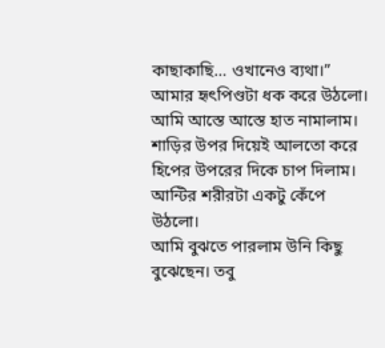কাছাকাছি… ওখানেও ব্যথা।”
আমার হৃৎপিণ্ডটা ধক করে উঠলো।
আমি আস্তে আস্তে হাত নামালাম।
শাড়ির উপর দিয়েই আলতো করে হিপের উপরের দিকে চাপ দিলাম।
আন্টির শরীরটা একটু কেঁপে উঠলো।
আমি বুঝতে পারলাম উনি কিছু বুঝেছেন। তবু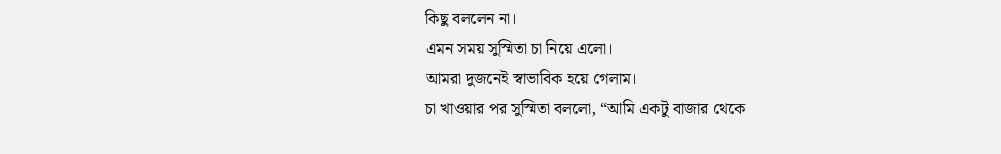কিছু বললেন না।
এমন সময় সুস্মিতা চা নিয়ে এলো।
আমরা দুজনেই স্বাভাবিক হয়ে গেলাম।
চা খাওয়ার পর সুস্মিতা বললো, “আমি একটু বাজার থেকে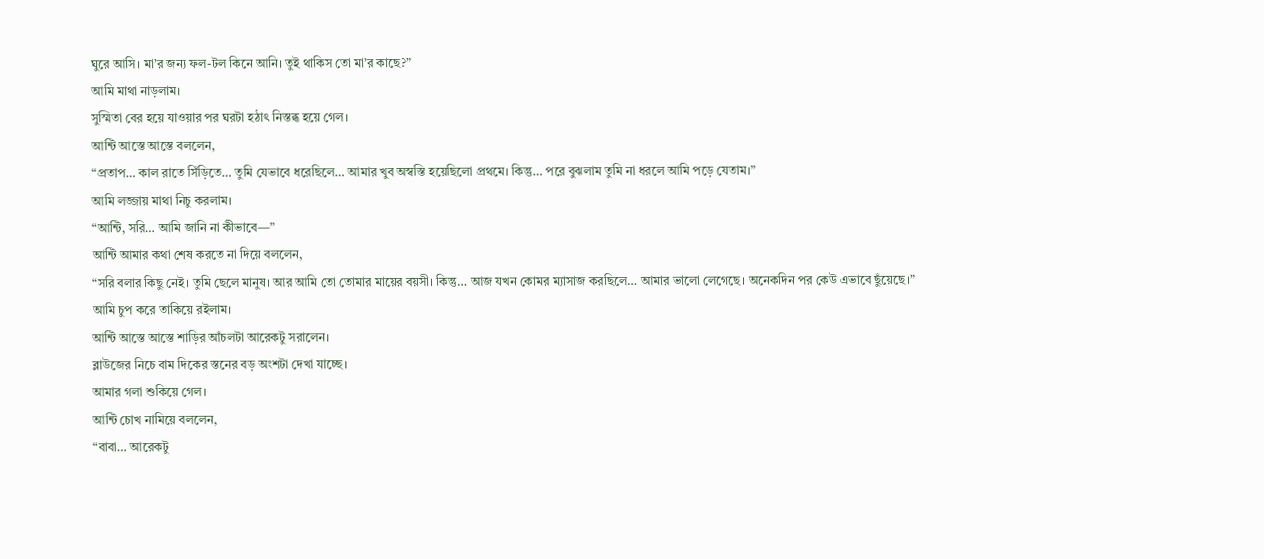ঘুরে আসি। মা’র জন্য ফল-টল কিনে আনি। তুই থাকিস তো মা’র কাছে?”
আমি মাথা নাড়লাম।
সুস্মিতা বের হয়ে যাওয়ার পর ঘরটা হঠাৎ নিস্তব্ধ হয়ে গেল।
আন্টি আস্তে আস্তে বললেন,
“প্রতাপ… কাল রাতে সিঁড়িতে… তুমি যেভাবে ধরেছিলে… আমার খুব অস্বস্তি হয়েছিলো প্রথমে। কিন্তু… পরে বুঝলাম তুমি না ধরলে আমি পড়ে যেতাম।”
আমি লজ্জায় মাথা নিচু করলাম।
“আন্টি, সরি… আমি জানি না কীভাবে—”
আন্টি আমার কথা শেষ করতে না দিয়ে বললেন,
“সরি বলার কিছু নেই। তুমি ছেলে মানুষ। আর আমি তো তোমার মায়ের বয়সী। কিন্তু… আজ যখন কোমর ম্যাসাজ করছিলে… আমার ভালো লেগেছে। অনেকদিন পর কেউ এভাবে ছুঁয়েছে।”
আমি চুপ করে তাকিয়ে রইলাম।
আন্টি আস্তে আস্তে শাড়ির আঁচলটা আরেকটু সরালেন।
ব্লাউজের নিচে বাম দিকের স্তনের বড় অংশটা দেখা যাচ্ছে।
আমার গলা শুকিয়ে গেল।
আন্টি চোখ নামিয়ে বললেন,
“বাবা… আরেকটু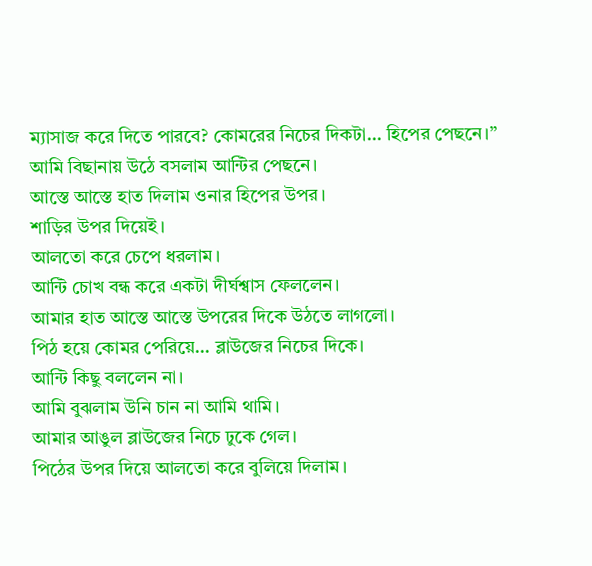ম্যাসাজ করে দিতে পারবে? কোমরের নিচের দিকটা… হিপের পেছনে।”
আমি বিছানায় উঠে বসলাম আন্টির পেছনে।
আস্তে আস্তে হাত দিলাম ওনার হিপের উপর।
শাড়ির উপর দিয়েই।
আলতো করে চেপে ধরলাম।
আন্টি চোখ বন্ধ করে একটা দীর্ঘশ্বাস ফেললেন।
আমার হাত আস্তে আস্তে উপরের দিকে উঠতে লাগলো।
পিঠ হয়ে কোমর পেরিয়ে… ব্লাউজের নিচের দিকে।
আন্টি কিছু বললেন না।
আমি বুঝলাম উনি চান না আমি থামি।
আমার আঙুল ব্লাউজের নিচে ঢুকে গেল।
পিঠের উপর দিয়ে আলতো করে বুলিয়ে দিলাম।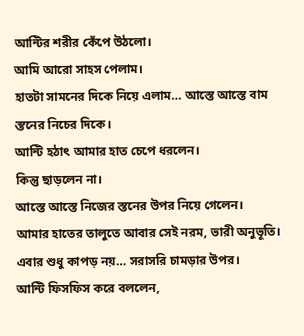আন্টির শরীর কেঁপে উঠলো।
আমি আরো সাহস পেলাম।
হাতটা সামনের দিকে নিয়ে এলাম… আস্তে আস্তে বাম স্তনের নিচের দিকে।
আন্টি হঠাৎ আমার হাত চেপে ধরলেন।
কিন্তু ছাড়লেন না।
আস্তে আস্তে নিজের স্তনের উপর নিয়ে গেলেন।
আমার হাতের তালুতে আবার সেই নরম, ভারী অনুভূতি।
এবার শুধু কাপড় নয়… সরাসরি চামড়ার উপর।
আন্টি ফিসফিস করে বললেন,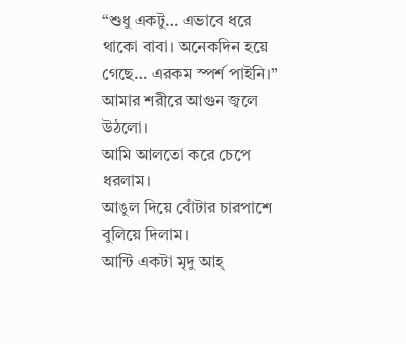“শুধু একটু… এভাবে ধরে থাকো বাবা। অনেকদিন হয়ে গেছে… এরকম স্পর্শ পাইনি।”
আমার শরীরে আগুন জ্বলে উঠলো।
আমি আলতো করে চেপে ধরলাম।
আঙুল দিয়ে বোঁটার চারপাশে বুলিয়ে দিলাম।
আন্টি একটা মৃদু আহ্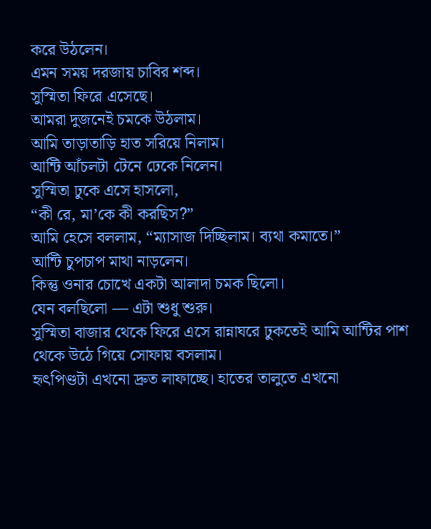করে উঠলেন।
এমন সময় দরজায় চাবির শব্দ।
সুস্মিতা ফিরে এসেছে।
আমরা দুজনেই চমকে উঠলাম।
আমি তাড়াতাড়ি হাত সরিয়ে নিলাম।
আন্টি আঁচলটা টেনে ঢেকে নিলেন।
সুস্মিতা ঢুকে এসে হাসলো,
“কী রে, মা’কে কী করছিস?”
আমি হেসে বললাম, “ম্যাসাজ দিচ্ছিলাম। ব্যথা কমাতে।”
আন্টি চুপচাপ মাথা নাড়লেন।
কিন্তু ওনার চোখে একটা আলাদা চমক ছিলো।
যেন বলছিলো — এটা শুধু শুরু।
সুস্মিতা বাজার থেকে ফিরে এসে রান্নাঘরে ঢুকতেই আমি আন্টির পাশ থেকে উঠে গিয়ে সোফায় বসলাম।
হৃৎপিণ্ডটা এখনো দ্রুত লাফাচ্ছে। হাতের তালুতে এখনো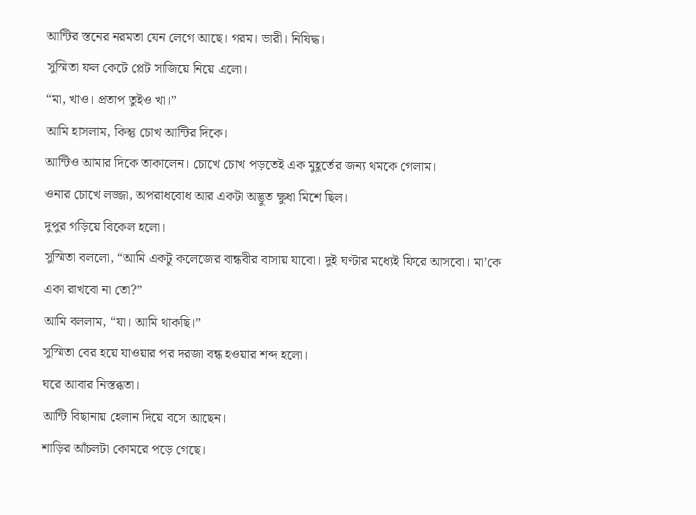আন্টির স্তনের নরমতা যেন লেগে আছে। গরম। ভারী। নিষিদ্ধ।
সুস্মিতা ফল কেটে প্লেট সাজিয়ে নিয়ে এলো।
“মা, খাও। প্রতাপ তুইও খা।”
আমি হাসলাম, কিন্তু চোখ আন্টির দিকে।
আন্টিও আমার দিকে তাকালেন। চোখে চোখ পড়তেই এক মুহূর্তের জন্য থমকে গেলাম।
ওনার চোখে লজ্জা, অপরাধবোধ আর একটা অদ্ভুত ক্ষুধা মিশে ছিল।
দুপুর গড়িয়ে বিকেল হলো।
সুস্মিতা বললো, “আমি একটু কলেজের বান্ধবীর বাসায় যাবো। দুই ঘণ্টার মধ্যেই ফিরে আসবো। মা’কে একা রাখবো না তো?”
আমি বললাম, “যা। আমি থাকছি।”
সুস্মিতা বের হয়ে যাওয়ার পর দরজা বন্ধ হওয়ার শব্দ হলো।
ঘরে আবার নিস্তব্ধতা।
আন্টি বিছানায় হেলান দিয়ে বসে আছেন।
শাড়ির আঁচলটা কোমরে পড়ে গেছে।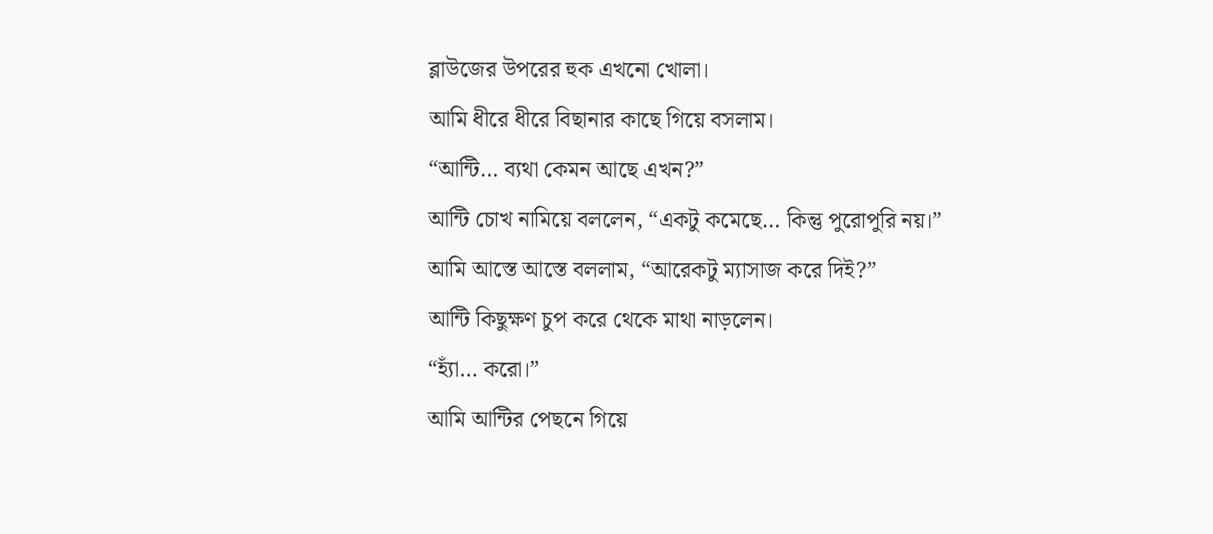ব্লাউজের উপরের হুক এখনো খোলা।
আমি ধীরে ধীরে বিছানার কাছে গিয়ে বসলাম।
“আন্টি… ব্যথা কেমন আছে এখন?”
আন্টি চোখ নামিয়ে বললেন, “একটু কমেছে… কিন্তু পুরোপুরি নয়।”
আমি আস্তে আস্তে বললাম, “আরেকটু ম্যাসাজ করে দিই?”
আন্টি কিছুক্ষণ চুপ করে থেকে মাথা নাড়লেন।
“হ্যাঁ… করো।”
আমি আন্টির পেছনে গিয়ে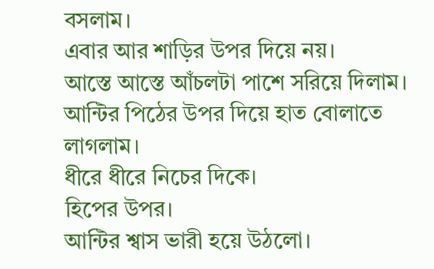বসলাম।
এবার আর শাড়ির উপর দিয়ে নয়।
আস্তে আস্তে আঁচলটা পাশে সরিয়ে দিলাম।
আন্টির পিঠের উপর দিয়ে হাত বোলাতে লাগলাম।
ধীরে ধীরে নিচের দিকে।
হিপের উপর।
আন্টির শ্বাস ভারী হয়ে উঠলো।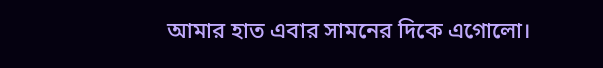আমার হাত এবার সামনের দিকে এগোলো।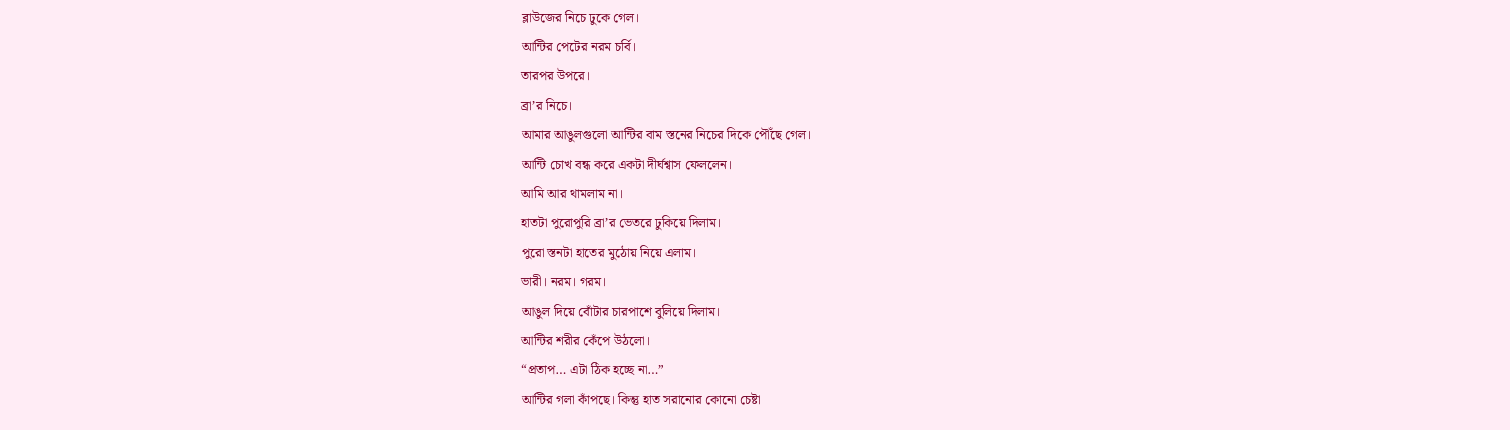ব্লাউজের নিচে ঢুকে গেল।
আন্টির পেটের নরম চর্বি।
তারপর উপরে।
ব্রা’র নিচে।
আমার আঙুলগুলো আন্টির বাম স্তনের নিচের দিকে পৌঁছে গেল।
আন্টি চোখ বন্ধ করে একটা দীর্ঘশ্বাস ফেললেন।
আমি আর থামলাম না।
হাতটা পুরোপুরি ব্রা’র ভেতরে ঢুকিয়ে দিলাম।
পুরো স্তনটা হাতের মুঠোয় নিয়ে এলাম।
ভারী। নরম। গরম।
আঙুল দিয়ে বোঁটার চারপাশে বুলিয়ে দিলাম।
আন্টির শরীর কেঁপে উঠলো।
“প্রতাপ… এটা ঠিক হচ্ছে না…”
আন্টির গলা কাঁপছে। কিন্তু হাত সরানোর কোনো চেষ্টা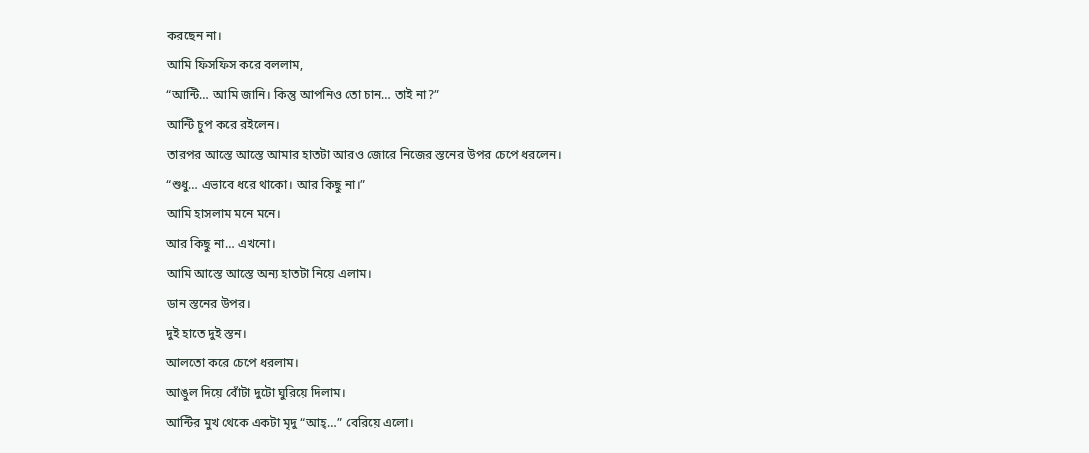করছেন না।
আমি ফিসফিস করে বললাম,
“আন্টি… আমি জানি। কিন্তু আপনিও তো চান… তাই না?”
আন্টি চুপ করে রইলেন।
তারপর আস্তে আস্তে আমার হাতটা আরও জোরে নিজের স্তনের উপর চেপে ধরলেন।
“শুধু… এভাবে ধরে থাকো। আর কিছু না।”
আমি হাসলাম মনে মনে।
আর কিছু না… এখনো।
আমি আস্তে আস্তে অন্য হাতটা নিয়ে এলাম।
ডান স্তনের উপর।
দুই হাতে দুই স্তন।
আলতো করে চেপে ধরলাম।
আঙুল দিয়ে বোঁটা দুটো ঘুরিয়ে দিলাম।
আন্টির মুখ থেকে একটা মৃদু “আহ্…” বেরিয়ে এলো।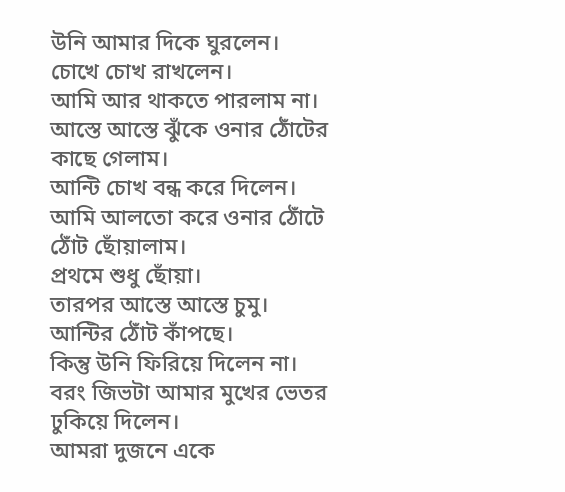উনি আমার দিকে ঘুরলেন।
চোখে চোখ রাখলেন।
আমি আর থাকতে পারলাম না।
আস্তে আস্তে ঝুঁকে ওনার ঠোঁটের কাছে গেলাম।
আন্টি চোখ বন্ধ করে দিলেন।
আমি আলতো করে ওনার ঠোঁটে ঠোঁট ছোঁয়ালাম।
প্রথমে শুধু ছোঁয়া।
তারপর আস্তে আস্তে চুমু।
আন্টির ঠোঁট কাঁপছে।
কিন্তু উনি ফিরিয়ে দিলেন না।
বরং জিভটা আমার মুখের ভেতর ঢুকিয়ে দিলেন।
আমরা দুজনে একে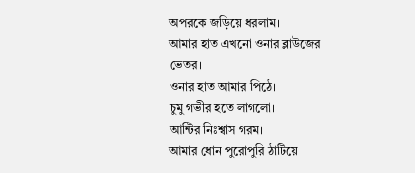অপরকে জড়িয়ে ধরলাম।
আমার হাত এখনো ওনার ব্লাউজের ভেতর।
ওনার হাত আমার পিঠে।
চুমু গভীর হতে লাগলো।
আন্টির নিঃশ্বাস গরম।
আমার ধোন পুরোপুরি ঠাটিয়ে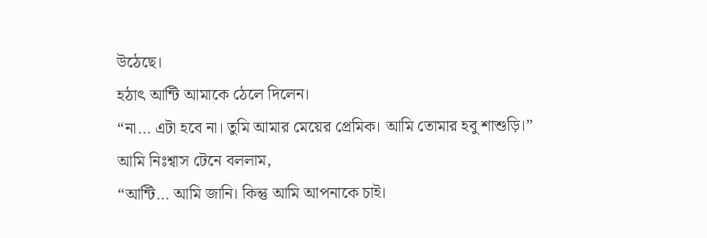উঠেছে।
হঠাৎ আন্টি আমাকে ঠেলে দিলেন।
“না… এটা হবে না। তুমি আমার মেয়ের প্রেমিক। আমি তোমার হবু শাশুড়ি।”
আমি নিঃশ্বাস টেনে বললাম,
“আন্টি… আমি জানি। কিন্তু আমি আপনাকে চাই।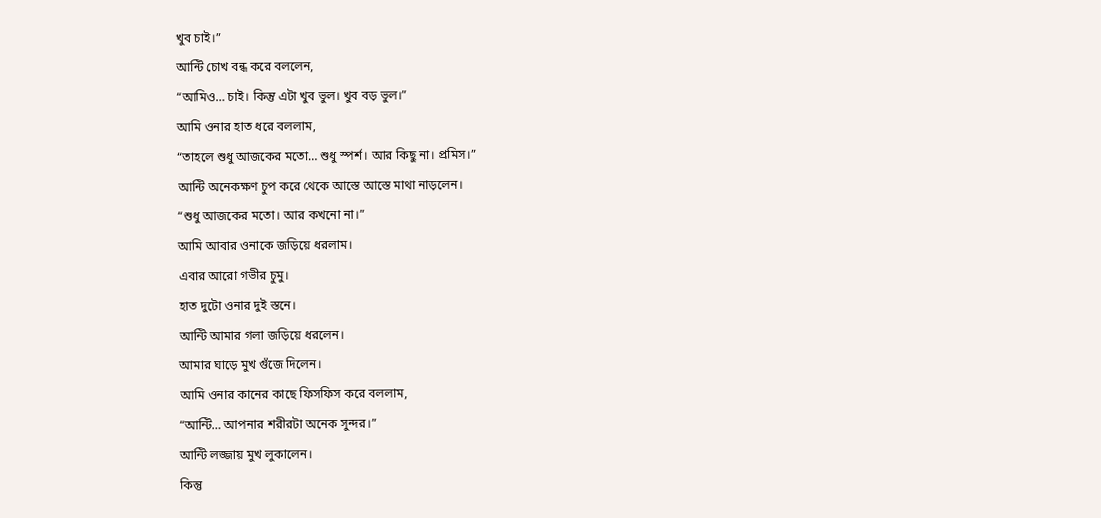খুব চাই।”
আন্টি চোখ বন্ধ করে বললেন,
“আমিও… চাই। কিন্তু এটা খুব ভুল। খুব বড় ভুল।”
আমি ওনার হাত ধরে বললাম,
“তাহলে শুধু আজকের মতো… শুধু স্পর্শ। আর কিছু না। প্রমিস।”
আন্টি অনেকক্ষণ চুপ করে থেকে আস্তে আস্তে মাথা নাড়লেন।
“শুধু আজকের মতো। আর কখনো না।”
আমি আবার ওনাকে জড়িয়ে ধরলাম।
এবার আরো গভীর চুমু।
হাত দুটো ওনার দুই স্তনে।
আন্টি আমার গলা জড়িয়ে ধরলেন।
আমার ঘাড়ে মুখ গুঁজে দিলেন।
আমি ওনার কানের কাছে ফিসফিস করে বললাম,
“আন্টি… আপনার শরীরটা অনেক সুন্দর।”
আন্টি লজ্জায় মুখ লুকালেন।
কিন্তু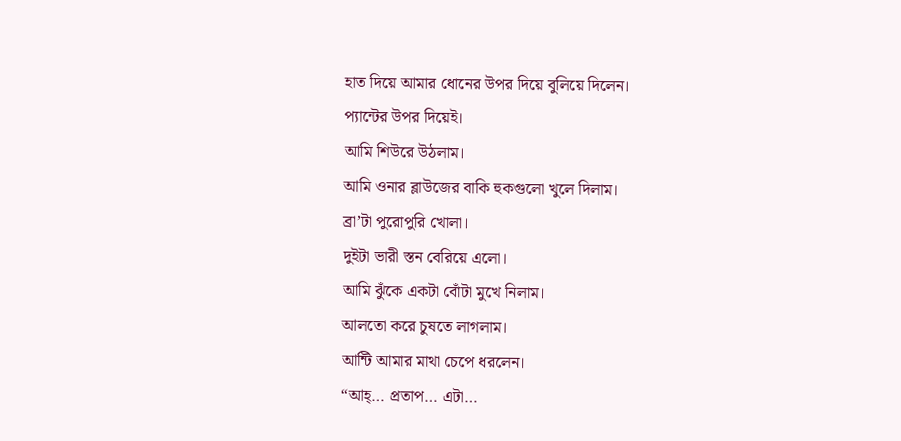হাত দিয়ে আমার ধোনের উপর দিয়ে বুলিয়ে দিলেন।
প্যান্টের উপর দিয়েই।
আমি শিউরে উঠলাম।
আমি ওনার ব্লাউজের বাকি হুকগুলো খুলে দিলাম।
ব্রা’টা পুরোপুরি খোলা।
দুইটা ভারী স্তন বেরিয়ে এলো।
আমি ঝুঁকে একটা বোঁটা মুখে নিলাম।
আলতো করে চুষতে লাগলাম।
আন্টি আমার মাথা চেপে ধরলেন।
“আহ্… প্রতাপ… এটা…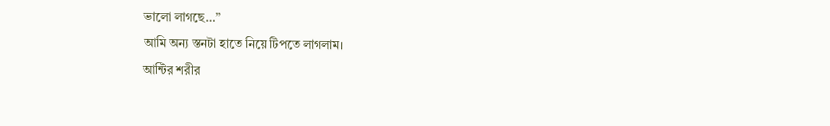ভালো লাগছে…”
আমি অন্য স্তনটা হাতে নিয়ে টিপতে লাগলাম।
আন্টির শরীর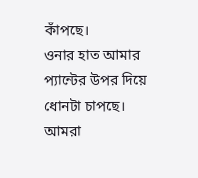কাঁপছে।
ওনার হাত আমার প্যান্টের উপর দিয়ে ধোনটা চাপছে।
আমরা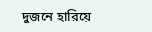দুজনে হারিয়ে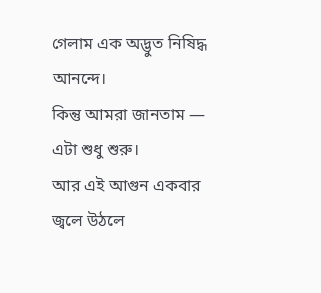গেলাম এক অদ্ভুত নিষিদ্ধ আনন্দে।
কিন্তু আমরা জানতাম — এটা শুধু শুরু।
আর এই আগুন একবার জ্বলে উঠলে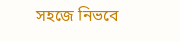সহজে নিভবে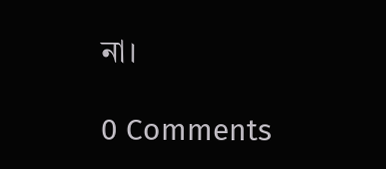না।

0 Comments